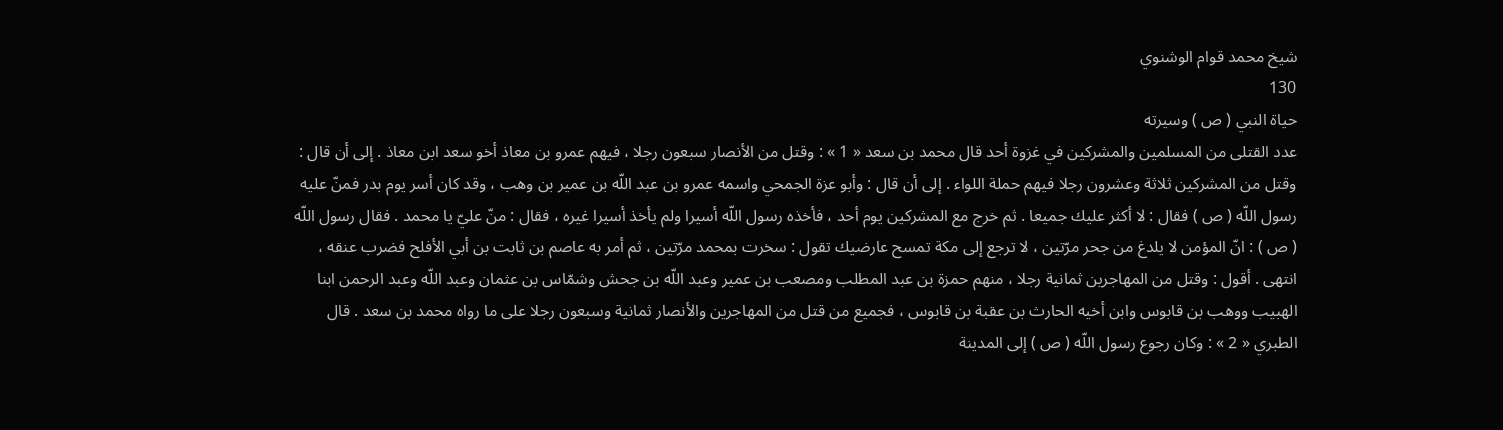شيخ محمد قوام الوشنوي
130
حياة النبي ( ص ) وسيرته
عدد القتلى من المسلمين والمشركين في غزوة أحد قال محمد بن سعد « 1 » : وقتل من الأنصار سبعون رجلا ، فيهم عمرو بن معاذ أخو سعد ابن معاذ . إلى أن قال : وقتل من المشركين ثلاثة وعشرون رجلا فيهم حملة اللواء . إلى أن قال : وأبو عزة الجمحي واسمه عمرو بن عبد اللّه بن عمير بن وهب ، وقد كان أسر يوم بدر فمنّ عليه رسول اللّه ( ص ) فقال : لا أكثر عليك جميعا . ثم خرج مع المشركين يوم أحد ، فأخذه رسول اللّه أسيرا ولم يأخذ أسيرا غيره ، فقال : منّ عليّ يا محمد . فقال رسول اللّه ( ص ) : انّ المؤمن لا يلدغ من جحر مرّتين ، لا ترجع إلى مكة تمسح عارضيك تقول : سخرت بمحمد مرّتين ، ثم أمر به عاصم بن ثابت بن أبي الأفلح فضرب عنقه ، انتهى . أقول : وقتل من المهاجرين ثمانية رجلا ، منهم حمزة بن عبد المطلب ومصعب بن عمير وعبد اللّه بن جحش وشمّاس بن عثمان وعبد اللّه وعبد الرحمن ابنا الهبيب ووهب بن قابوس وابن أخيه الحارث بن عقبة بن قابوس ، فجميع من قتل من المهاجرين والأنصار ثمانية وسبعون رجلا على ما رواه محمد بن سعد . قال الطبري « 2 » : وكان رجوع رسول اللّه ( ص ) إلى المدينة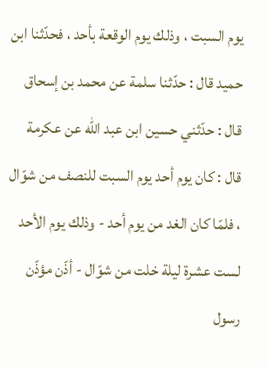يوم السبت ، وذلك يوم الوقعة بأحد ، فحدّثنا ابن حميد قال : حدّثنا سلمة عن محمد بن إسحاق قال : حدّثني حسين ابن عبد اللّه عن عكرمة قال : كان يوم أحد يوم السبت للنصف من شوّال ، فلمّا كان الغد من يوم أحد - وذلك يوم الأحد لست عشرة ليلة خلت من شوّال - أذّن مؤذّن رسول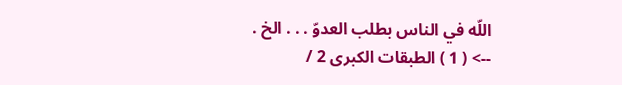اللّه في الناس بطلب العدوّ . . . الخ .
--> ( 1 ) الطبقات الكبرى 2 /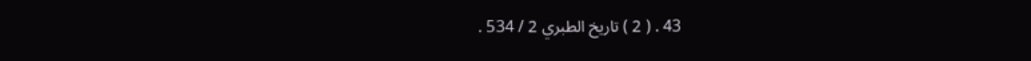43 . ( 2 ) تاريخ الطبري 2 / 534 .